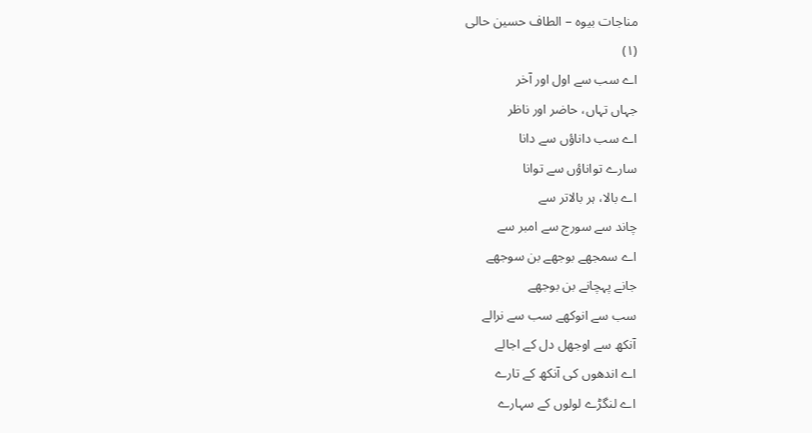مناجات بیوہ – الطاف حسین حالی
(۱)
اے سب سے اول اور آخر
جہاں تہاں، حاضر اور ناظر
اے سب داناؤں سے دانا
سارے تواناؤں سے توانا
اے بالا، ہر بالاتر سے
چاند سے سورج سے امبر سے
اے سمجھے بوجھے بن سوجھے
جانے پہچانے بن بوجھے
سب سے انوکھے سب سے نرالے
آنکھ سے اوجھل دل کے اجالے
اے اندھوں کی آنکھ کے تارے
اے لنگڑے لولوں کے سہارے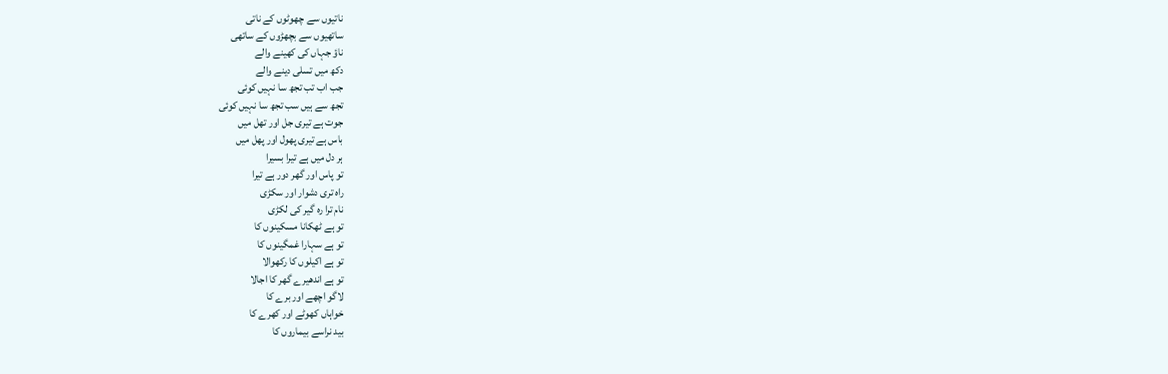ناتیوں سے چھوٹوں کے ناتی
ساتھیوں سے بچھڑوں کے ساتھی
ناؤ جہاں کی کھینے والے
دکھ میں تسلی دینے والے
جب اب تب تجھ سا نہیں کوئی
تجھ سے ہیں سب تجھ سا نہیں کوئی
جوت ہے تیری جل اور تھل میں
باس ہے تیری پھول اور پھل میں
ہر دل میں ہے تیرا بسیرا
تو پاس اور گھر دور ہے تیرا
راہ تری دشوار اور سکڑی
نام ترا رہ گیر کی لکڑی
تو ہے ٹھکانا مسکینوں کا
تو ہے سہارا غمگینوں کا
تو ہے اکیلوں کا رکھوالا
تو ہے اندھیرے گھر کا اجالا
لاگو اچھے اور برے کا
خواہاں کھوٹے اور کھرے کا
بید نراسے بیماروں کا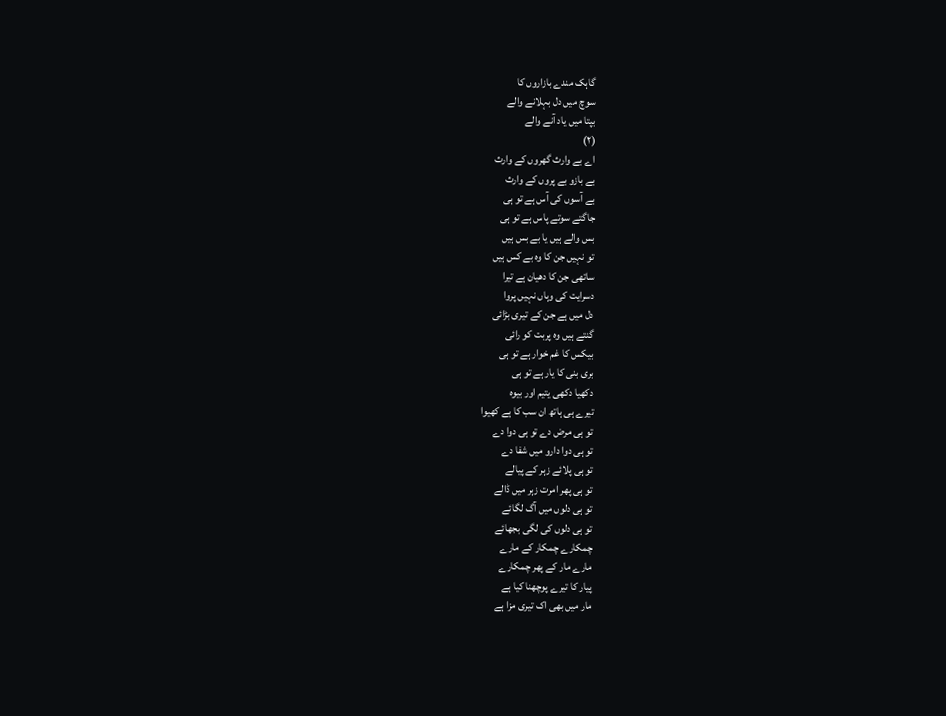گاہک مندے بازاروں کا
سوچ میں دل بہلانے والے
بپتا میں یاد آنے والے
(۲)
اے بے وارث گھروں کے وارث
بے بازو بے پروں کے وارث
بے آسوں کی آس ہے تو ہی
جاگتے سوتے پاس ہے تو ہی
بس والے ہیں یا بے بس ہیں
تو نہیں جن کا وہ بے کس ہیں
ساتھی جن کا دھیان ہے تیرا
دسرایت کی وہاں نہیں پروا
دل میں ہے جن کے تیری بڑائی
گنتے ہیں وہ پربت کو رائی
بیکس کا غم خوار ہے تو ہی
بری بنی کا یار ہے تو ہی
دکھیا دکھی یتیم اور بیوہ
تیرے ہی ہاتھ ان سب کا ہے کھیوا
تو ہی مرض دے تو ہی دوا دے
تو ہی دوا دارو میں شفا دے
تو ہی پلائے زہر کے پیالے
تو ہی پھر امرت زہر میں ڈالے
تو ہی دلوں میں آگ لگائے
تو ہی دلوں کی لگی بجھائے
چمکارے چمکار کے مارے
مارے مار کے پھر چمکارے
پیار کا تیرے پوچھنا کیا ہے
مار میں بھی اک تیری مزا ہے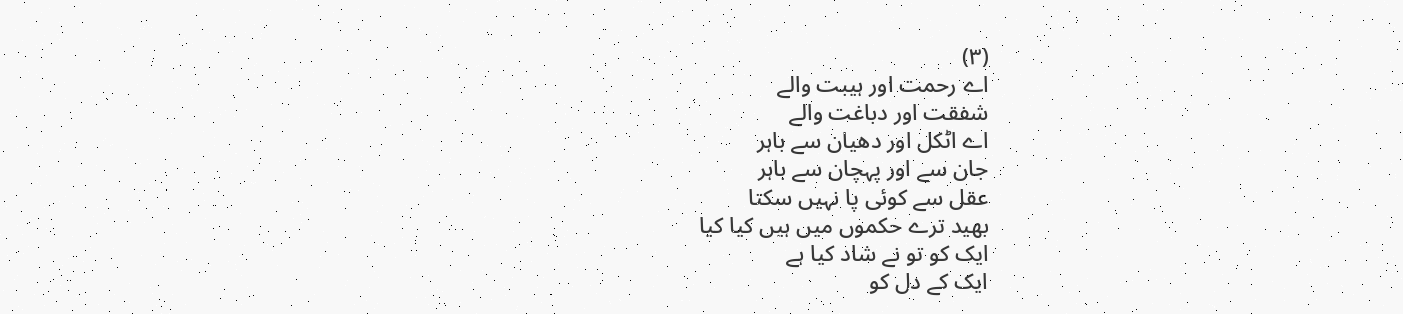(۳)
اے رحمت اور ہیبت والے
شفقت اور دباغت والے
اے اٹکل اور دھیان سے باہر
جان سے اور پہچان سے باہر
عقل سے کوئی پا نہیں سکتا
بھید ترے حکموں میں ہیں کیا کیا
ایک کو تو نے شاد کیا ہے
ایک کے دل کو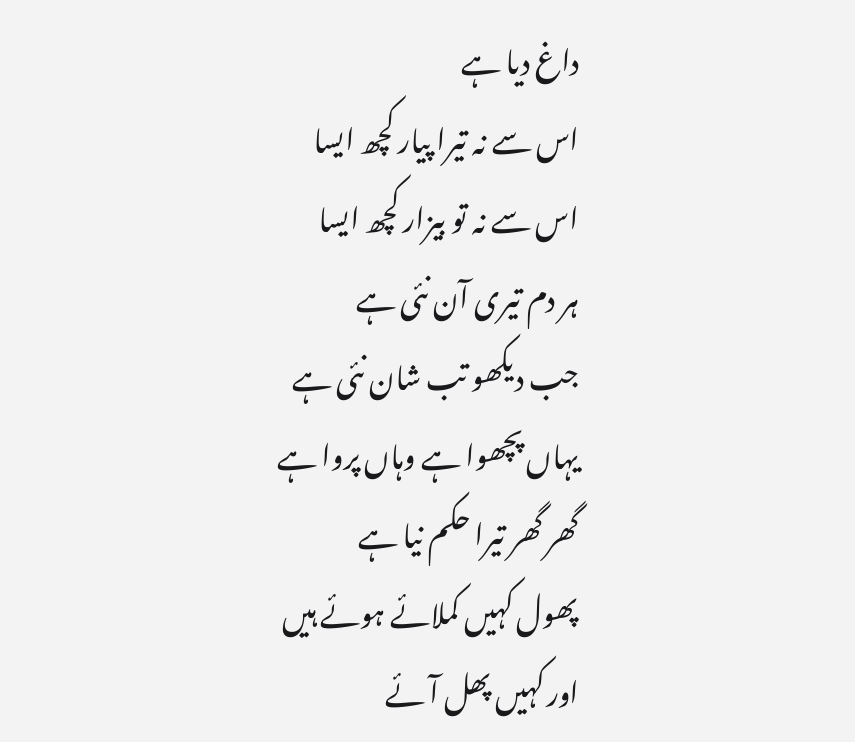داغ دیا ہے
اس سے نہ تیرا پیار کچھ ایسا
اس سے نہ تو بیزار کچھ ایسا
ہر دم تیری آن نئی ہے
جب دیکھو تب شان نئی ہے
یہاں پچھوا ہے وہاں پروا ہے
گھر گھر تیرا حکم نیا ہے
پھول کہیں کملائے ہوئے ہیں
اور کہیں پھل آئے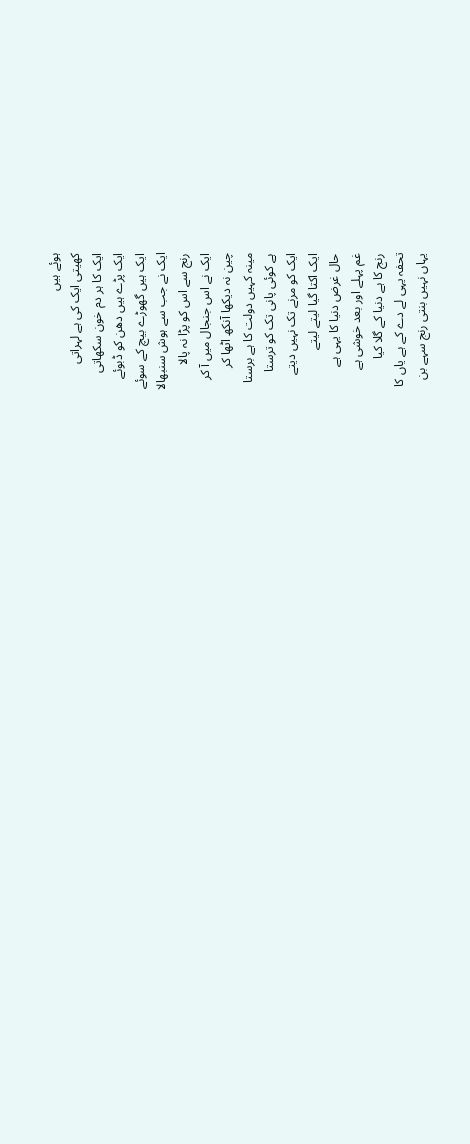ہوئے ہیں
کھیتی ایک کی ہے لہراتی
ایک کا ہر دم خون سکھاتی
ایک پڑے ہیں دھن کو ڈبوئے
ایک ہیں گھوڑے بیچ کے سوئے
ایک نے جب سے ہوش سنبھالا
رنج سے اس کو پڑا نہ پالا
ایک نے اس جنجال میں آ کر
چین نہ دیکھا آنکھ اٹھا کر
مینہ کہیں دولت کا ہے برستا
ہے کوئی پانی تک کو ترستا
ایک کو مرنے تک نہیں دیتے
ایک اکتا گیا لیتے لیتے
حال غرض دنیا کا یہی ہے
غم پہلے اور بعد خوشی ہے
رنج کا ہے دنیا کے گلا کیا
تحفہ یہی لے دے کے ہے یاں کا
یہاں نہیں بنتی رنج سہے بن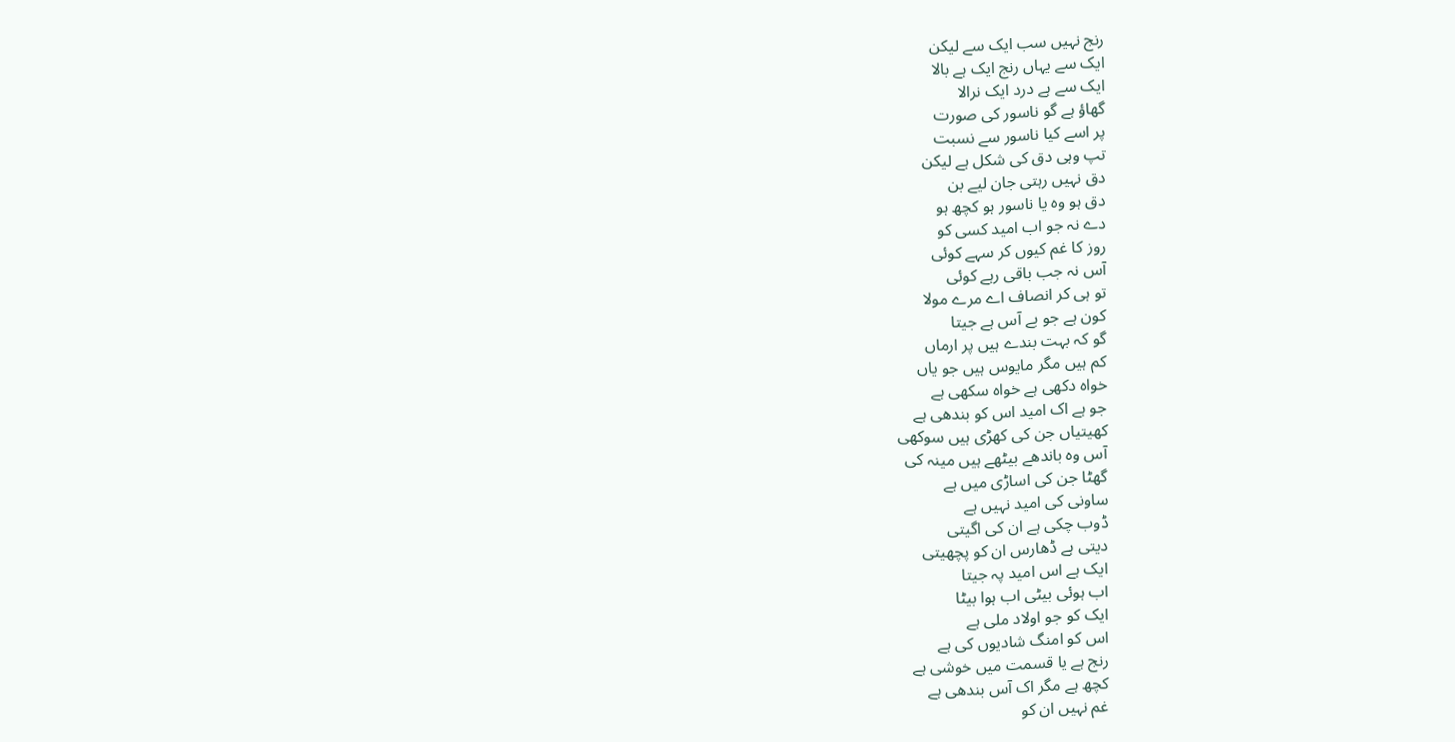رنج نہیں سب ایک سے لیکن
ایک سے یہاں رنج ایک ہے بالا
ایک سے ہے درد ایک نرالا
گھاؤ ہے گو ناسور کی صورت
پر اسے کیا ناسور سے نسبت
تپ وہی دق کی شکل ہے لیکن
دق نہیں رہتی جان لیے بن
دق ہو وہ یا ناسور ہو کچھ ہو
دے نہ جو اب امید کسی کو
روز کا غم کیوں کر سہے کوئی
آس نہ جب باقی رہے کوئی
تو ہی کر انصاف اے مرے مولا
کون ہے جو بے آس ہے جیتا
گو کہ بہت بندے ہیں پر ارماں
کم ہیں مگر مایوس ہیں جو یاں
خواہ دکھی ہے خواہ سکھی ہے
جو ہے اک امید اس کو بندھی ہے
کھیتیاں جن کی کھڑی ہیں سوکھی
آس وہ باندھے بیٹھے ہیں مینہ کی
گھٹا جن کی اساڑی میں ہے
ساونی کی امید نہیں ہے
ڈوب چکی ہے ان کی اگیتی
دیتی ہے ڈھارس ان کو پچھیتی
ایک ہے اس امید پہ جیتا
اب ہوئی بیٹی اب ہوا بیٹا
ایک کو جو اولاد ملی ہے
اس کو امنگ شادیوں کی ہے
رنج ہے یا قسمت میں خوشی ہے
کچھ ہے مگر اک آس بندھی ہے
غم نہیں ان کو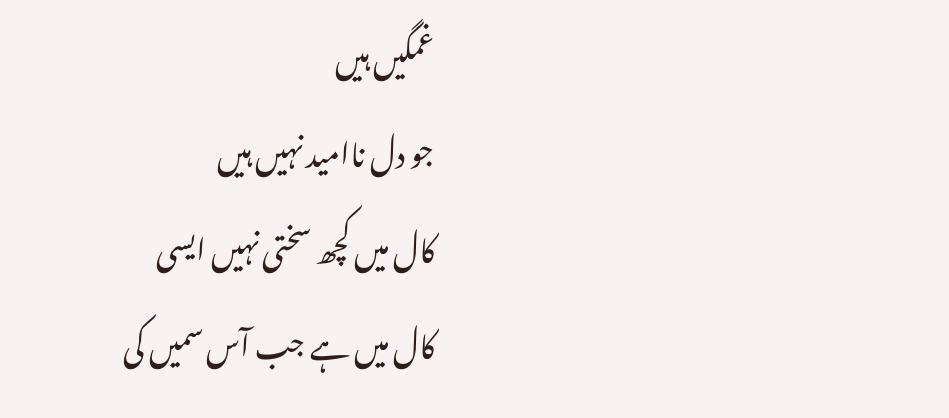غمگیں ہیں
جو دل ناامید نہیں ہیں
کال میں کچھ سختی نہیں ایسی
کال میں ہے جب آس سمیں کی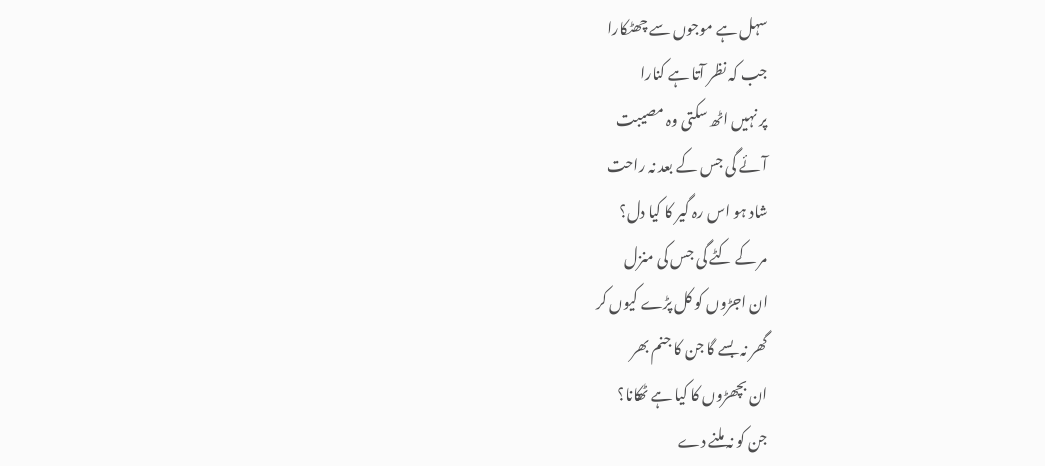سہل ہے موجوں سے چھٹکارا
جب کہ نظر آتا ہے کنارا
پر نہیں اٹھ سکتی وہ مصیبت
آئے گی جس کے بعد نہ راحت
شاد ہو اس رہ گیر کا کیا دل؟
مر کے کٹے گی جس کی منزل
ان اجڑوں کو کل پڑے کیوں کر
گھر نہ بسے گا جن کا جنم بھر
ان بچھڑوں کا کیا ہے ٹھکانا؟
جن کو نہ ملنے دے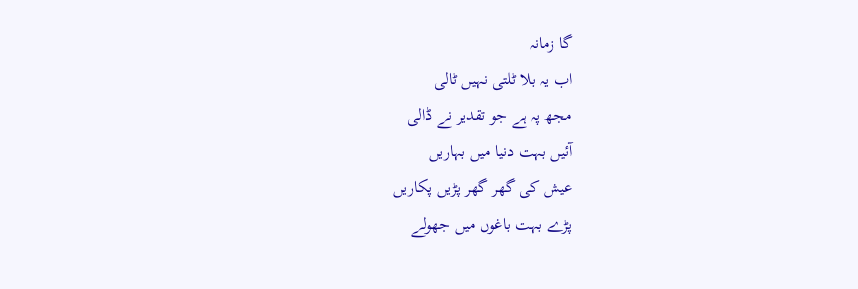گا زمانہ
اب یہ بلا ٹلتی نہیں ٹالی
مجھ پہ ہے جو تقدیر نے ڈالی
آئیں بہت دنیا میں بہاریں
عیش کی گھر گھر پڑیں پکاریں
پڑے بہت باغوں میں جھولے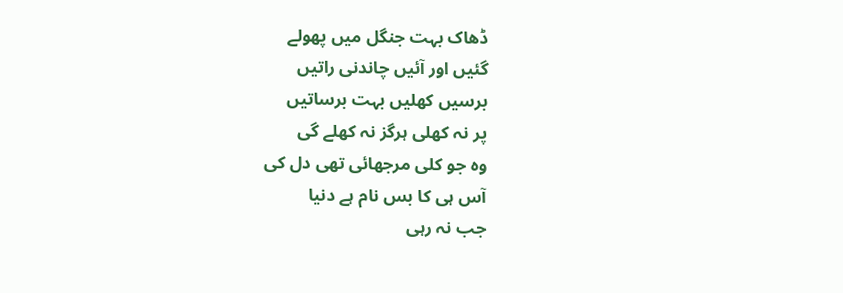ڈھاک بہت جنگل میں پھولے
گئیں اور آئیں چاندنی راتیں
برسیں کھلیں بہت برساتیں
پر نہ کھلی ہرگز نہ کھلے گی
وہ جو کلی مرجھائی تھی دل کی
آس ہی کا بس نام ہے دنیا
جب نہ رہی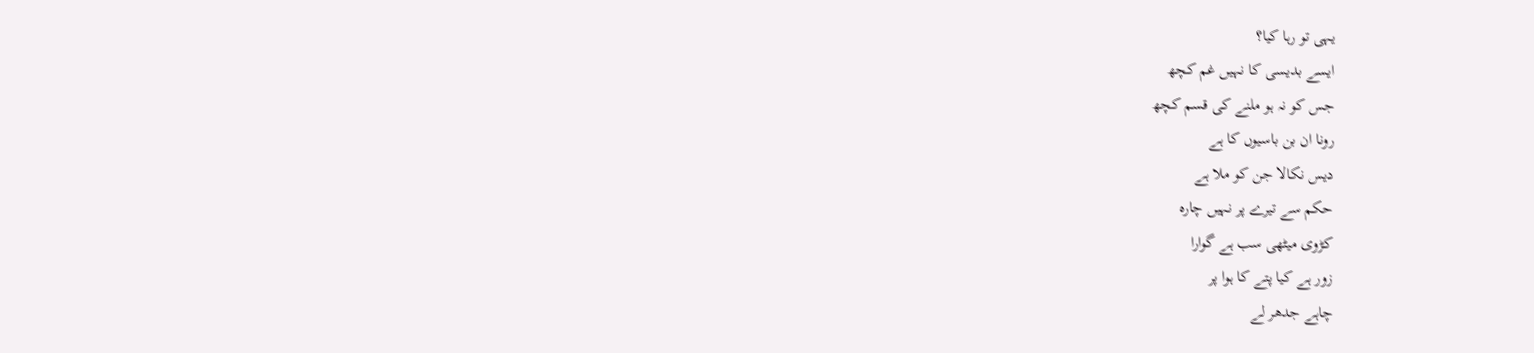یہی تو رہا کیا؟
ایسے بدیسی کا نہیں غم کچھ
جس کو نہ ہو ملنے کی قسم کچھ
رونا ان بن باسیوں کا ہے
دیس نکالا جن کو ملا ہے
حکم سے تیرے پر نہیں چارہ
کڑوی میٹھی سب ہے گوارا
زور ہے کیا پتے کا ہوا پر
چاہے جدھر لے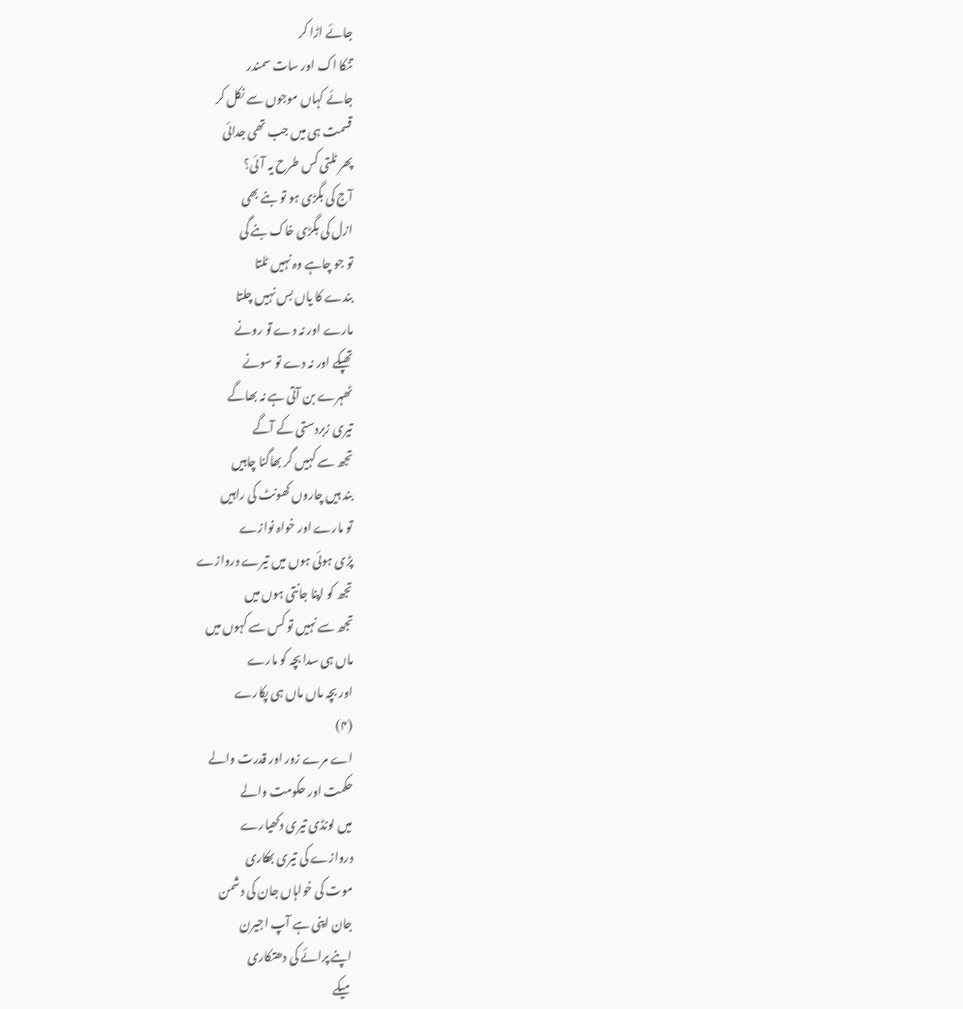جائے اڑا کر
تنکا اک اور سات سمندر
جائے کہاں موجوں سے نکل کر
قسمت ہی میں جب تھی جدائی
پھر ٹلتی کس طرح یہ آئی؟
آج کی بگڑی ہو تو بنے بھی
ازل کی بگڑی خاک بنے گی
تو جو چاہے وہ نہیں ٹلتا
بندے کا یاں بس نہیں چلتا
مارے اور نہ دے تو رونے
تھپکے اور نہ دے تو سونے
ٹھہرے بن آتی ہے نہ بھاگے
تیری زبردستی کے آگے
تجھ سے کہیں گر بھاگنا چاہیں
بند ہیں چاروں کھونٹ کی راہیں
تو مارے اور خواہ نوازے
پڑی ہوئی ہوں میں تیرے دروازے
تجھ کو اپنا جانتی ہوں میں
تجھ سے نہیں تو کس سے کہوں میں
ماں ہی سدا بچہ کو مارے
اور بچہ ماں ماں ہی پکارے
(۴)
اے مرے زور اور قدرت والے
حکمت اور حکومت والے
میں لونڈی تیری دکھیارے
دروازے کی تیری بھکاری
موت کی خواہاں جان کی دشمن
جان اپنی ہے آپ اجیرن
اپنے پرائے کی دھتکاری
میکے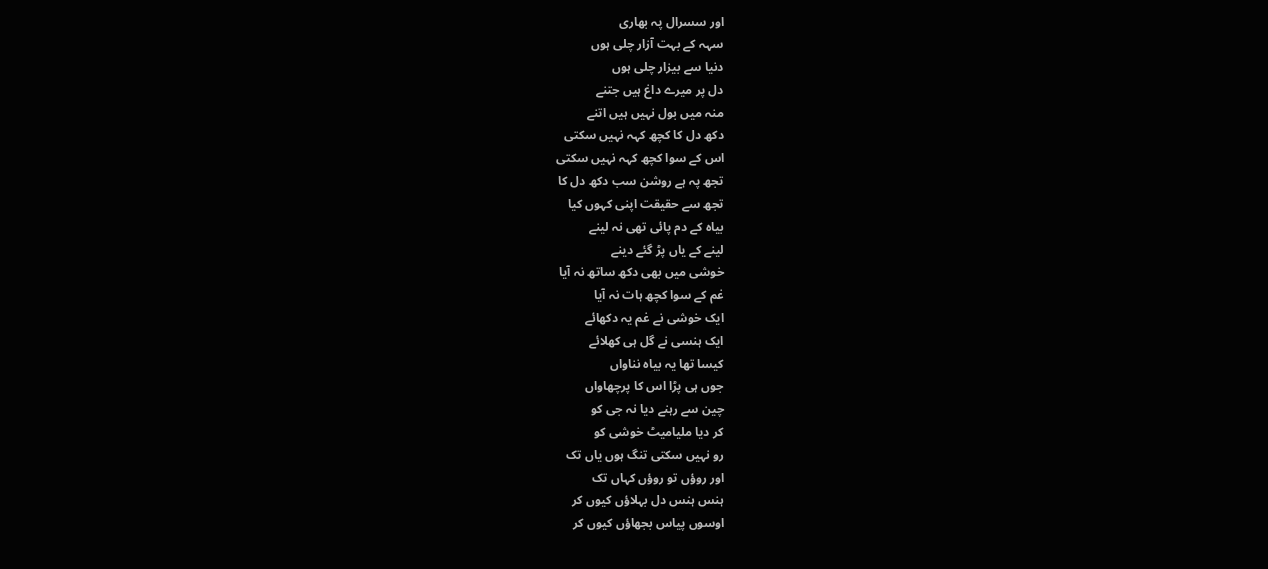اور سسرال پہ بھاری
سہہ کے بہت آزار چلی ہوں
دنیا سے بیزار چلی ہوں
دل پر میرے داغ ہیں جتنے
منہ میں بول نہیں ہیں اتنے
دکھ دل کا کچھ کہہ نہیں سکتی
اس کے سوا کچھ کہہ نہیں سکتی
تجھ پہ ہے روشن سب دکھ دل کا
تجھ سے حقیقت اپنی کہوں کیا
بیاہ کے دم پائی تھی نہ لینے
لینے کے یاں پڑ گئے دینے
خوشی میں بھی دکھ ساتھ نہ آیا
غم کے سوا کچھ ہات نہ آیا
ایک خوشی نے غم یہ دکھائے
ایک ہنسی نے گل ہی کھلائے
کیسا تھا یہ بیاہ نناواں
جوں ہی پڑا اس کا پرچھاواں
چین سے رہنے دیا نہ جی کو
کر دیا ملیامیٹ خوشی کو
رو نہیں سکتی تنگ ہوں یاں تک
اور روؤں تو روؤں کہاں تک
ہنس ہنس دل بہلاؤں کیوں کر
اوسوں پیاس بجھاؤں کیوں کر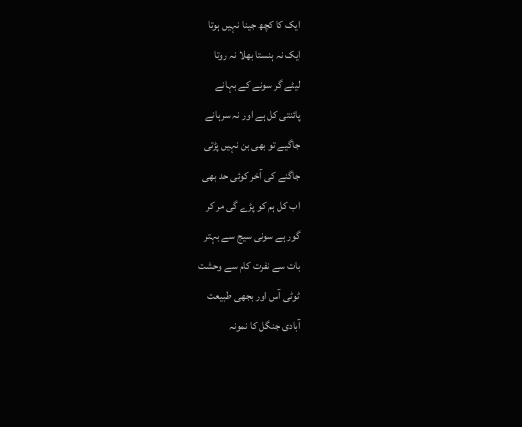ایک کا کچھ جینا نہیں ہوتا
ایک نہ ہنستا بھلا نہ روتا
لیٹے گر سونے کے بہانے
پائنتی کل ہے اور نہ سرہانے
جاگیے تو بھی بن نہیں پڑتی
جاگنے کی آخر کوئی حد بھی
اب کل ہم کو پڑے گی مر کر
گور ہے سونی سیج سے بہتر
بات سے نفرت کام سے وحشت
ٹوٹی آس اور بجھی طبیعت
آبادی جنگل کا نمونہ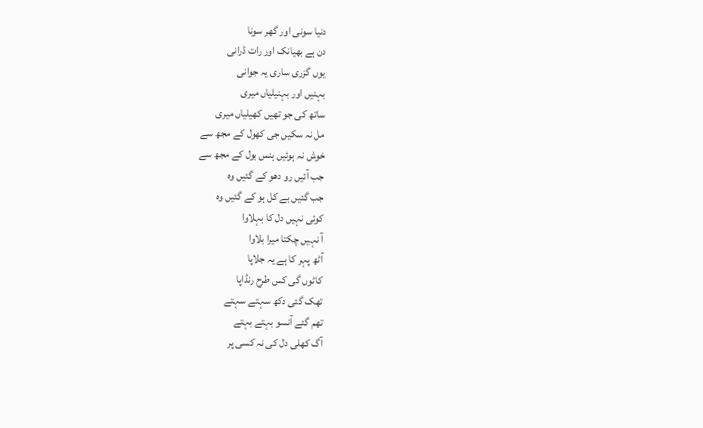دنیا سونی اور گھر سونا
دن ہے بھیانک اور رات ڈرانی
یوں گزری ساری یہ جوانی
بہنیں اور بہنیلیاں میری
ساتھ کی جو تھیں کھیلیاں میری
مل نہ سکیں جی کھول کے مجھ سے
خوش نہ ہوئیں ہنس بول کے مجھ سے
جب آئیں رو دھو کے گئیں وہ
جب گئیں بے کل ہو کے گئیں وہ
کوئی نہیں دل کا بہلاوا
آ نہیں چکتا میرا بلاوا
آٹھ پہر کا ہے یہ جلاپا
کاٹوں گی کس طرح رنڈاپا
تھک گئی دکھ سہتے سہتے
تھم گئے آنسو بہتے بہتے
آگ کھلی دل کی نہ کسی پر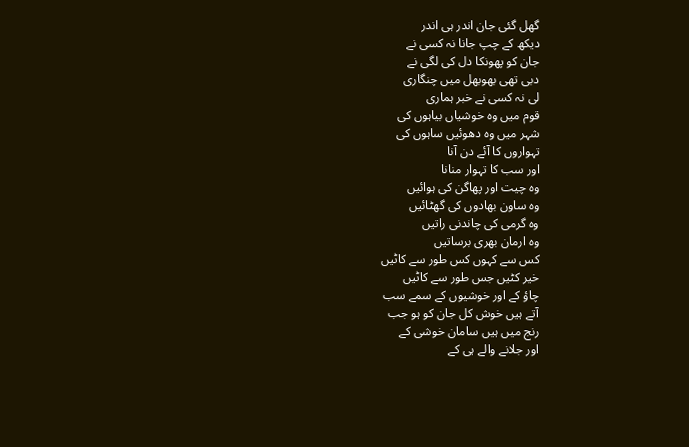گھل گئی جان اندر ہی اندر
دیکھ کے چپ جانا نہ کسی نے
جان کو پھونکا دل کی لگی نے
دبی تھی بھوبھل میں چنگاری
لی نہ کسی نے خبر ہماری
قوم میں وہ خوشیاں بیاہوں کی
شہر میں وہ دھوئیں ساہوں کی
تہواروں کا آئے دن آنا
اور سب کا تہوار منانا
وہ چیت اور پھاگن کی ہوائیں
وہ ساون بھادوں کی گھٹائیں
وہ گرمی کی چاندنی راتیں
وہ ارمان بھری برساتیں
کس سے کہوں کس طور سے کاٹیں
خیر کٹیں جس طور سے کاٹیں
چاؤ کے اور خوشیوں کے سمے سب
آتے ہیں خوش کل جان کو ہو جب
رنج میں ہیں سامان خوشی کے
اور جلانے والے ہی کے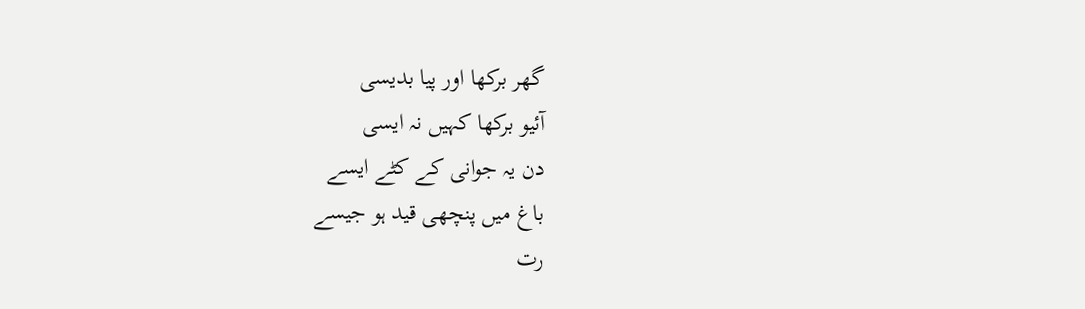گھر برکھا اور پیا بدیسی
آئیو برکھا کہیں نہ ایسی
دن یہ جوانی کے کٹے ایسے
باغ میں پنچھی قید ہو جیسے
رت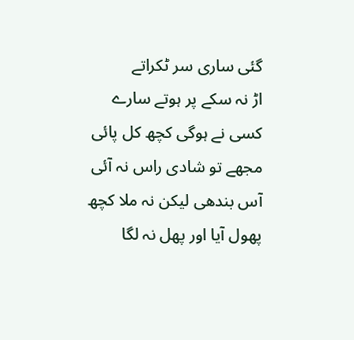گئی ساری سر ٹکراتے
اڑ نہ سکے پر ہوتے سارے
کسی نے ہوگی کچھ کل پائی
مجھے تو شادی راس نہ آئی
آس بندھی لیکن نہ ملا کچھ
پھول آیا اور پھل نہ لگا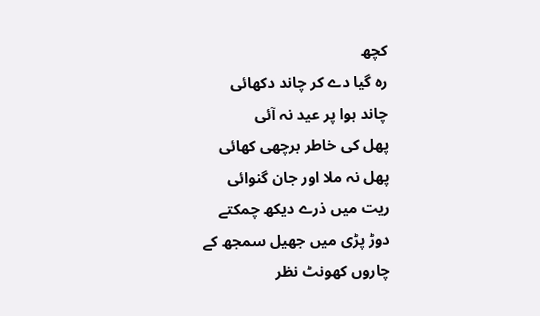کچھ
رہ گیا دے کر چاند دکھائی
چاند ہوا پر عید نہ آئی
پھل کی خاطر برچھی کھائی
پھل نہ ملا اور جان گنوائی
ریت میں ذرے دیکھ چمکتے
دوڑ پڑی میں جھیل سمجھ کے
چاروں کھونٹ نظر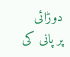دوڑائی
پر پانی کی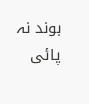بوند نہ پائی